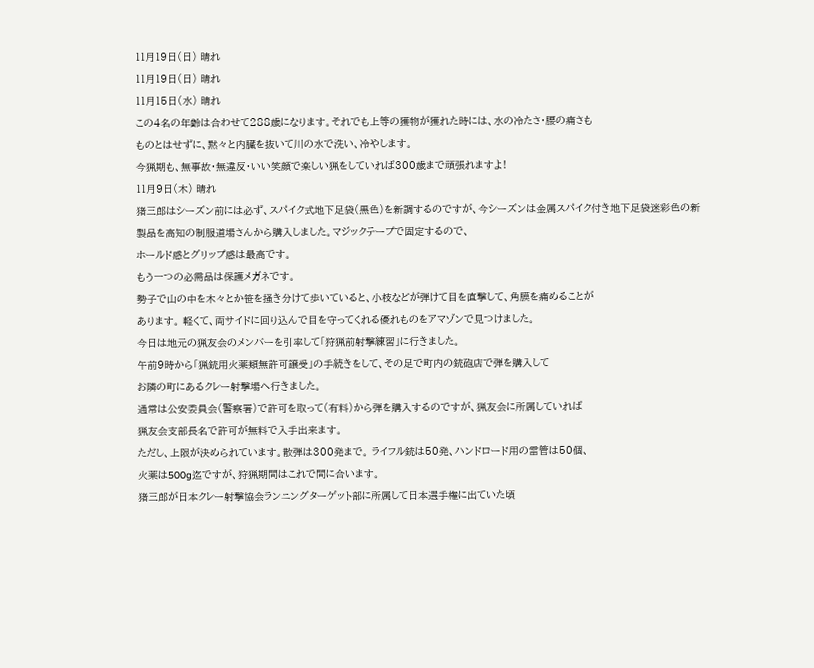11月19日(日) 晴れ
11月19日(日) 晴れ
11月15日(水) 晴れ
この4名の年齢は合わせて288歳になります。それでも上等の獲物が獲れた時には、水の冷たさ・腰の痛さも
ものとはせずに、黙々と内臓を抜いて川の水で洗い、冷やします。
今猟期も、無事故・無違反・いい笑顔で楽しい猟をしていれば300歳まで頑張れますよ!
11月9日(木) 晴れ
猪三郎はシーズン前には必ず、スパイク式地下足袋(黒色)を新調するのですが、今シーズンは金属スパイク付き地下足袋迷彩色の新製品を高知の制服道場さんから購入しました。マジックテープで固定するので、
ホールド感とグリップ感は最高です。
もう一つの必需品は保護メガネです。
勢子で山の中を木々とか笹を掻き分けて歩いていると、小枝などが弾けて目を直撃して、角膜を痛めることが
あります。 軽くて、両サイドに回り込んで目を守ってくれる優れものをアマゾンで見つけました。
今日は地元の猟友会のメンバーを引率して「狩猟前射撃練習」に行きました。
午前9時から「猟銃用火薬類無許可譲受」の手続きをして、その足で町内の銃砲店で弾を購入して
お隣の町にあるクレー射撃場へ行きました。
通常は公安委員会(警察署)で許可を取って(有料)から弾を購入するのですが、猟友会に所属していれば
猟友会支部長名で許可が無料で入手出来ます。
ただし、上限が決められています。散弾は300発まで。 ライフル銃は50発、ハンドロード用の雷管は50個、
火薬は500g迄ですが、狩猟期間はこれで間に合います。
猪三郎が日本クレー射撃協会ランニングターゲット部に所属して日本選手権に出ていた頃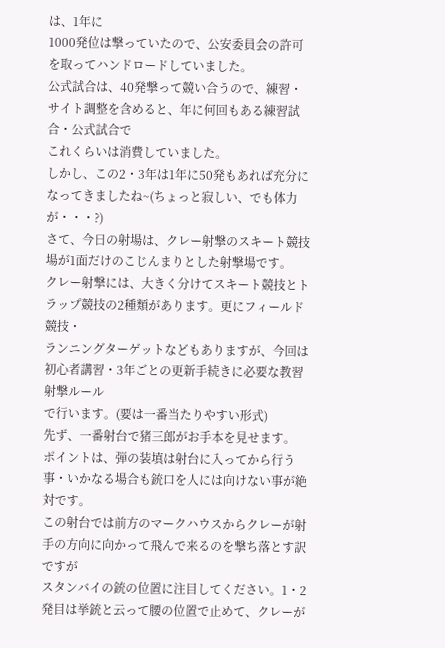は、1年に
1000発位は撃っていたので、公安委員会の許可を取ってハンドロードしていました。
公式試合は、40発撃って競い合うので、練習・サイト調整を含めると、年に何回もある練習試合・公式試合で
これくらいは消費していました。
しかし、この2・3年は1年に50発もあれば充分になってきましたね~(ちょっと寂しい、でも体力が・・・?)
さて、今日の射場は、クレー射撃のスキート競技場が1面だけのこじんまりとした射撃場です。
クレー射撃には、大きく分けてスキート競技とトラップ競技の2種類があります。更にフィールド競技・
ランニングターゲットなどもありますが、今回は初心者講習・3年ごとの更新手続きに必要な教習射撃ルール
で行います。(要は一番当たりやすい形式)
先ず、一番射台で猪三郎がお手本を見せます。
ポイントは、弾の装填は射台に入ってから行う事・いかなる場合も銃口を人には向けない事が絶対です。
この射台では前方のマークハウスからクレーが射手の方向に向かって飛んで来るのを撃ち落とす訳ですが
スタンバイの銃の位置に注目してください。1・2発目は挙銃と云って腰の位置で止めて、クレーが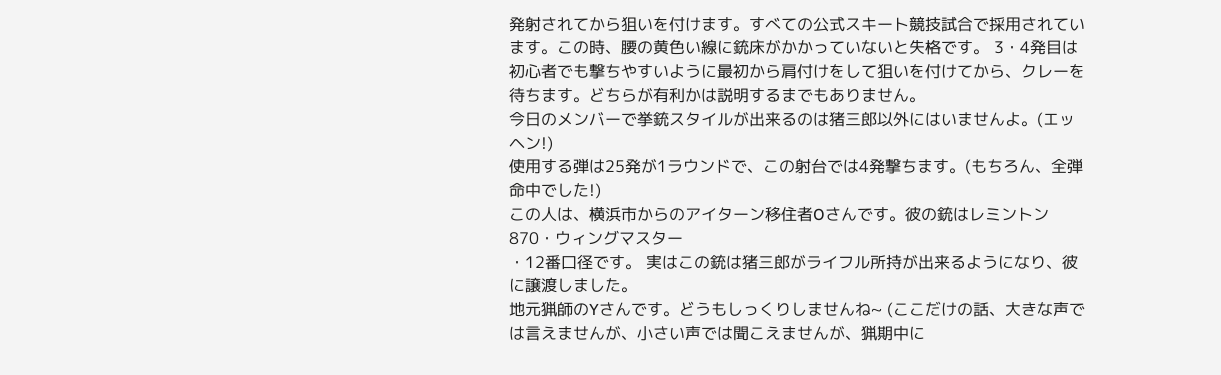発射されてから狙いを付けます。すべての公式スキート競技試合で採用されています。この時、腰の黄色い線に銃床がかかっていないと失格です。 3・4発目は初心者でも撃ちやすいように最初から肩付けをして狙いを付けてから、クレーを待ちます。どちらが有利かは説明するまでもありません。
今日のメンバーで挙銃スタイルが出来るのは猪三郎以外にはいませんよ。(エッヘン!)
使用する弾は25発が1ラウンドで、この射台では4発撃ちます。(もちろん、全弾命中でした!)
この人は、横浜市からのアイターン移住者Oさんです。彼の銃はレミントン870・ウィングマスター
・12番口径です。 実はこの銃は猪三郎がライフル所持が出来るようになり、彼に譲渡しました。
地元猟師のYさんです。どうもしっくりしませんね~ (ここだけの話、大きな声では言えませんが、小さい声では聞こえませんが、猟期中に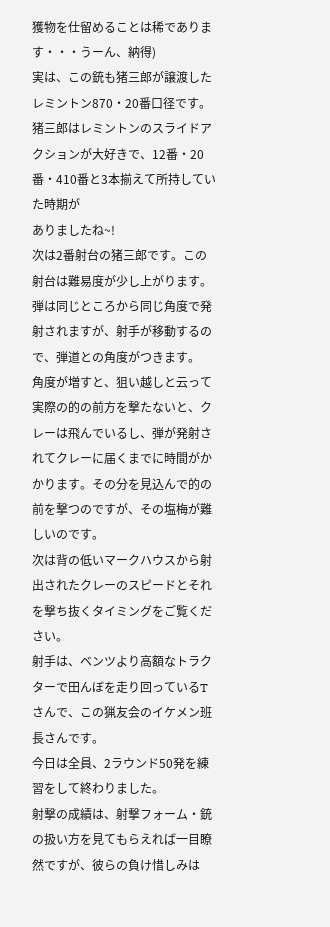獲物を仕留めることは稀であります・・・うーん、納得)
実は、この銃も猪三郎が譲渡したレミントン870・20番口径です。
猪三郎はレミントンのスライドアクションが大好きで、12番・20番・410番と3本揃えて所持していた時期が
ありましたね~!
次は2番射台の猪三郎です。この射台は難易度が少し上がります。
弾は同じところから同じ角度で発射されますが、射手が移動するので、弾道との角度がつきます。
角度が増すと、狙い越しと云って実際の的の前方を撃たないと、クレーは飛んでいるし、弾が発射されてクレーに届くまでに時間がかかります。その分を見込んで的の前を撃つのですが、その塩梅が難しいのです。
次は背の低いマークハウスから射出されたクレーのスピードとそれを撃ち抜くタイミングをご覧ください。
射手は、ベンツより高額なトラクターで田んぼを走り回っているTさんで、この猟友会のイケメン班長さんです。
今日は全員、2ラウンド50発を練習をして終わりました。
射撃の成績は、射撃フォーム・銃の扱い方を見てもらえれば一目瞭然ですが、彼らの負け惜しみは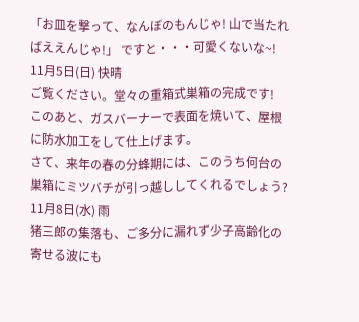「お皿を撃って、なんぼのもんじゃ! 山で当たればええんじゃ!」 ですと・・・可愛くないな~!
11月5日(日) 快晴
ご覧ください。堂々の重箱式巣箱の完成です!
このあと、ガスバーナーで表面を焼いて、屋根に防水加工をして仕上げます。
さて、来年の春の分蜂期には、このうち何台の巣箱にミツバチが引っ越ししてくれるでしょう?
11月8日(水) 雨
猪三郎の集落も、ご多分に漏れず少子高齢化の寄せる波にも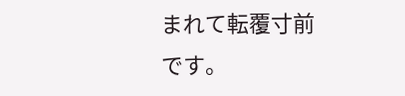まれて転覆寸前です。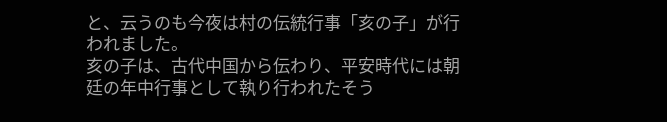と、云うのも今夜は村の伝統行事「亥の子」が行われました。
亥の子は、古代中国から伝わり、平安時代には朝廷の年中行事として執り行われたそう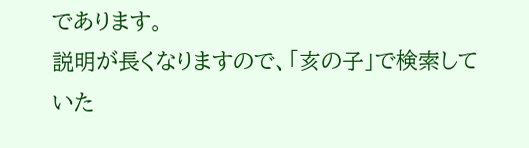であります。
説明が長くなりますので、「亥の子」で検索していた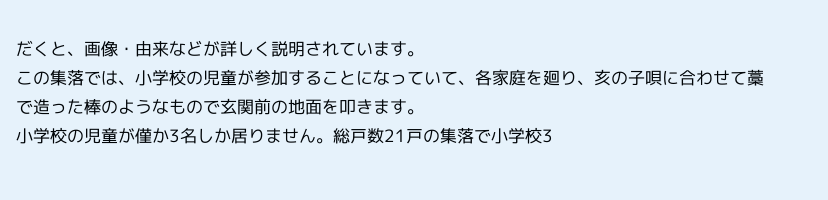だくと、画像・由来などが詳しく説明されています。
この集落では、小学校の児童が参加することになっていて、各家庭を廻り、亥の子唄に合わせて藁で造った棒のようなもので玄関前の地面を叩きます。
小学校の児童が僅か3名しか居りません。総戸数21戸の集落で小学校3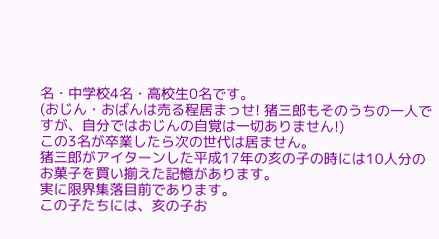名・中学校4名・高校生0名です。
(おじん・おばんは売る程居まっせ! 猪三郎もそのうちの一人ですが、自分ではおじんの自覚は一切ありません!)
この3名が卒業したら次の世代は居ません。
猪三郎がアイターンした平成17年の亥の子の時には10人分のお菓子を買い揃えた記憶があります。
実に限界集落目前であります。
この子たちには、亥の子お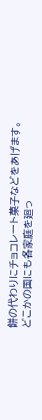餅の代わりにチョコレート菓子などをあげます。
どこかの国にも各家庭を廻っ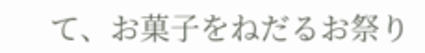て、お菓子をねだるお祭り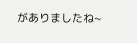がありましたね~